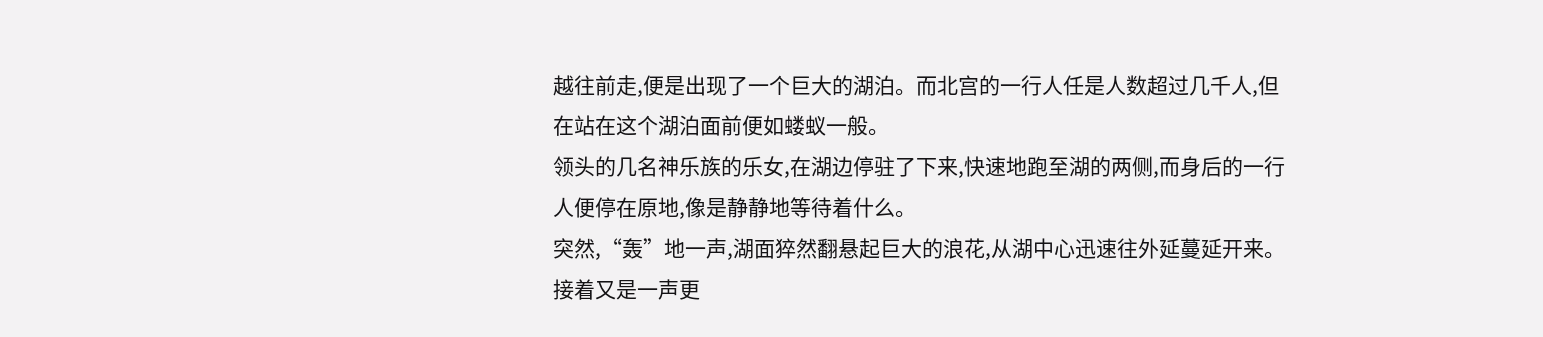越往前走,便是出现了一个巨大的湖泊。而北宫的一行人任是人数超过几千人,但在站在这个湖泊面前便如蝼蚁一般。
领头的几名神乐族的乐女,在湖边停驻了下来,快速地跑至湖的两侧,而身后的一行人便停在原地,像是静静地等待着什么。
突然,“轰”地一声,湖面猝然翻悬起巨大的浪花,从湖中心迅速往外延蔓延开来。接着又是一声更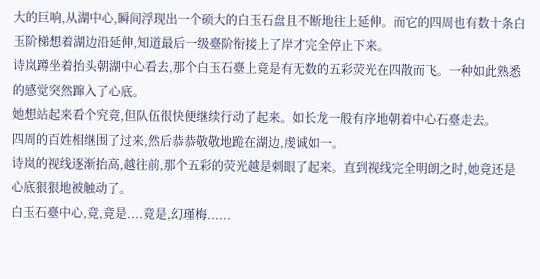大的巨响,从湖中心,瞬间浮现出一个硕大的白玉石盘且不断地往上延伸。而它的四周也有数十条白玉阶梯想着湖边沿延伸,知道最后一级臺阶衔接上了岸才完全停止下来。
诗岚蹲坐着抬头朝湖中心看去,那个白玉石臺上竟是有无数的五彩荧光在四散而飞。一种如此熟悉的感觉突然蹿入了心底。
她想站起来看个究竟,但队伍很快便继续行动了起来。如长龙一般有序地朝着中心石臺走去。
四周的百姓相继围了过来,然后恭恭敬敬地跪在湖边,虔诚如一。
诗岚的视线逐渐抬高,越往前,那个五彩的荧光越是刺眼了起来。直到视线完全明朗之时,她竟还是心底狠狠地被触动了。
白玉石臺中心,竟,竟是....竟是,幻瑾梅......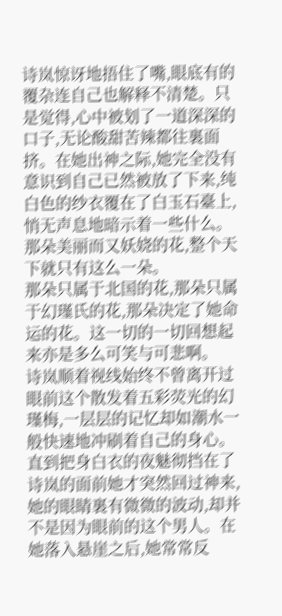诗岚惊讶地捂住了嘴,眼底有的覆杂连自己也解释不清楚。只是觉得,心中被划了一道深深的口子,无论酸甜苦辣都往裏面挤。在她出神之际,她完全没有意识到自己已然被放了下来,纯白色的纱衣覆在了白玉石臺上,悄无声息地暗示着一些什么。
那朵美丽而又妖娆的花,整个天下就只有这么一朵。
那朵只属于北国的花,那朵只属于幻瑾氏的花,那朵决定了她命运的花。这一切的一切回想起来亦是多么可笑与可悲啊。
诗岚顺着视线始终不曾离开过眼前这个散发着五彩荧光的幻瑾梅,一层层的记忆却如潮水一般快速地冲刷着自己的身心。
直到把身白衣的夜魅彻挡在了诗岚的面前她才突然回过神来,她的眼睛裏有微微的波动,却并不是因为眼前的这个男人。在她落入悬崖之后,她常常反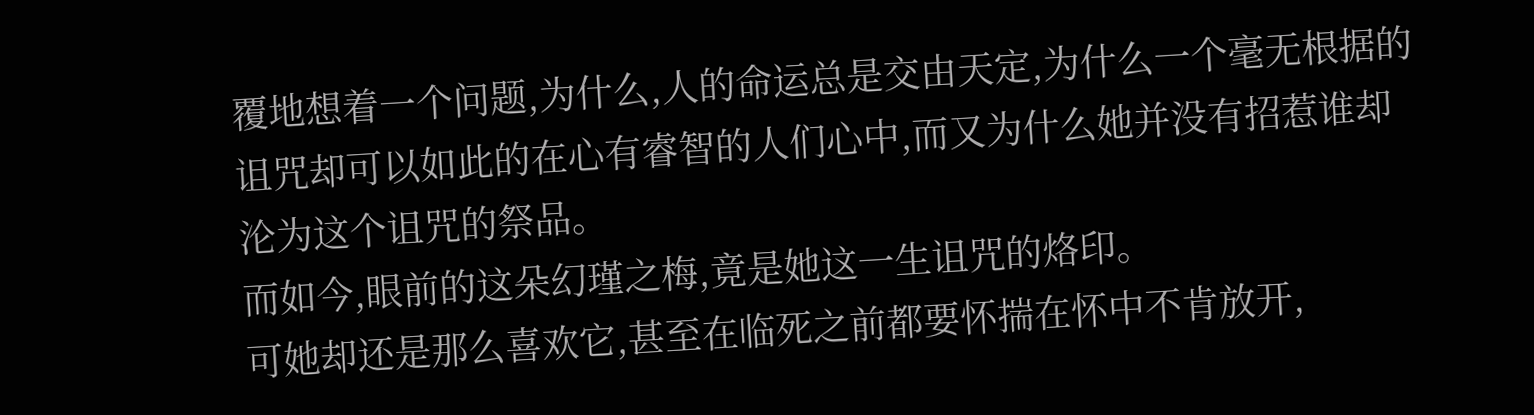覆地想着一个问题,为什么,人的命运总是交由天定,为什么一个毫无根据的诅咒却可以如此的在心有睿智的人们心中,而又为什么她并没有招惹谁却沦为这个诅咒的祭品。
而如今,眼前的这朵幻瑾之梅,竟是她这一生诅咒的烙印。
可她却还是那么喜欢它,甚至在临死之前都要怀揣在怀中不肯放开,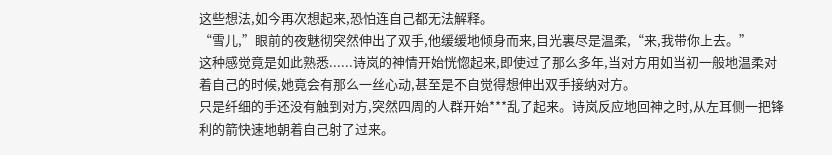这些想法,如今再次想起来,恐怕连自己都无法解释。
“雪儿,”眼前的夜魅彻突然伸出了双手,他缓缓地倾身而来,目光裏尽是温柔,“来,我带你上去。”
这种感觉竟是如此熟悉......诗岚的神情开始恍惚起来,即使过了那么多年,当对方用如当初一般地温柔对着自己的时候,她竟会有那么一丝心动,甚至是不自觉得想伸出双手接纳对方。
只是纤细的手还没有触到对方,突然四周的人群开始***乱了起来。诗岚反应地回神之时,从左耳侧一把锋利的箭快速地朝着自己射了过来。